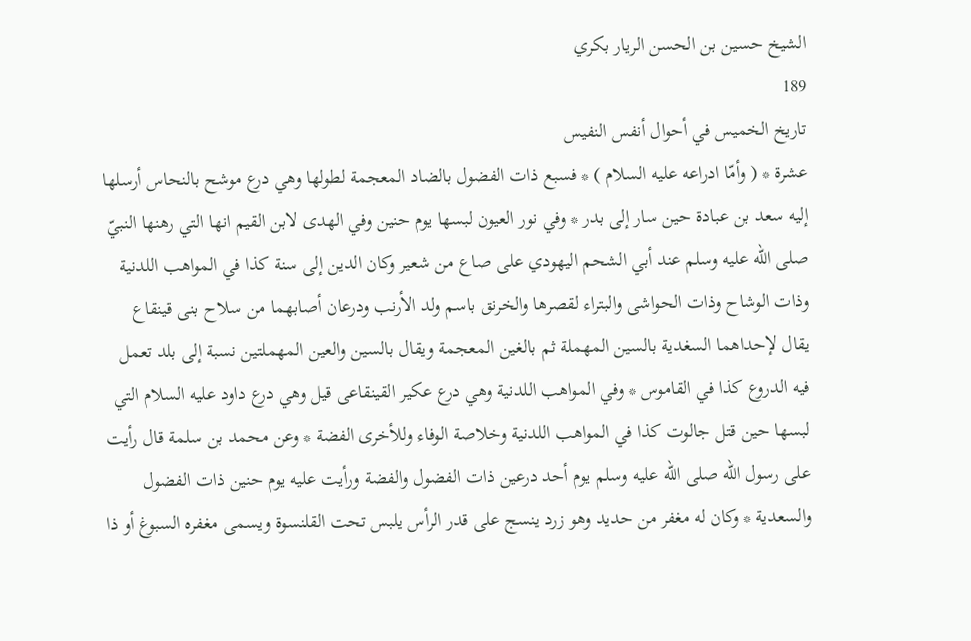الشيخ حسين بن الحسن الريار بكري
189
تاريخ الخميس في أحوال أنفس النفيس
عشرة * ( وأمّا ادراعه عليه السلام ) * فسبع ذات الفضول بالضاد المعجمة لطولها وهي درع موشح بالنحاس أرسلها إليه سعد بن عبادة حين سار إلى بدر * وفي نور العيون لبسها يوم حنين وفي الهدى لابن القيم انها التي رهنها النبيّ صلى اللّه عليه وسلم عند أبي الشحم اليهودي على صاع من شعير وكان الدين إلى سنة كذا في المواهب اللدنية وذات الوشاح وذات الحواشى والبتراء لقصرها والخرنق باسم ولد الأرنب ودرعان أصابهما من سلاح بنى قينقاع يقال لإحداهما السغدية بالسين المهملة ثم بالغين المعجمة ويقال بالسين والعين المهملتين نسبة إلى بلد تعمل فيه الدروع كذا في القاموس * وفي المواهب اللدنية وهي درع عكير القينقاعى قيل وهي درع داود عليه السلام التي لبسها حين قتل جالوت كذا في المواهب اللدنية وخلاصة الوفاء وللأخرى الفضة * وعن محمد بن سلمة قال رأيت على رسول اللّه صلى اللّه عليه وسلم يوم أحد درعين ذات الفضول والفضة ورأيت عليه يوم حنين ذات الفضول والسعدية * وكان له مغفر من حديد وهو زرد ينسج على قدر الرأس يلبس تحت القلنسوة ويسمى مغفره السبوغ أو ذا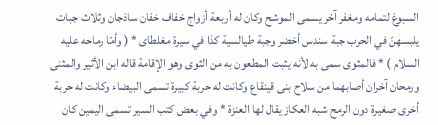السبوغ لتمامه ومغفر آخر يسمى الموشح وكان له أربعة أزواج خفاف خفان ساذجان وثلاث جبات يلبسهنّ في الحرب جبة سندس أخضر وجبة طيالسية كذا في سيرة مغلطاى * ( وأمّا رماحه عليه السلام ) * فالمثوى سمى به لأنه يثبت المطعون به من الثوى وهو الإقامة قاله ابن الأثير والمثنى ورمحان آخران أصابهما من سلاح بنى قينقاع وكانت له حربة كبيرة تسمى البيضاء وكانت له حربة أخرى صغيرة دون الرمح شبه العكاز يقال لها العنزة * وفي بعض كتب السير تسمى اليمين كان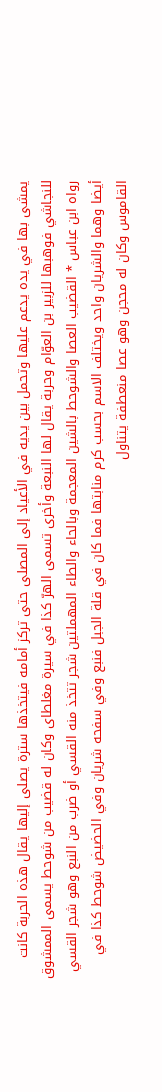يمشى بها في يده يدعم عليها وتحمل بين يديه في الأعياد إلى المصلى حتى تركز أمامه فيتخذها سترة يصلى إليها يقال هذه الحربة كانت للنجاشي فوهبها للزبير بن العوّام وحربة يقال لها النبعة وأخرى تسمى الهرّ كذا في سيرة مغلطاى وكان له قضيب من شوحط يسمى الممشوق رواه ابن عباس * القضيب العصا والشوحط بالشين المعجمة وبالحاء والطاء المهملتين شجر تتخذ منه القسي أو ضرب من النبع وهو شجر القسي أيضا وهما والشريان واحد ويختلف الاسم بحسب كرم منابتها فما كان في قلة الجبل فنبع وفي سفحه شريان وفي الحضيض شوحط كذا في القاموس وكان له محجن وهو عصا منعطفة يتناول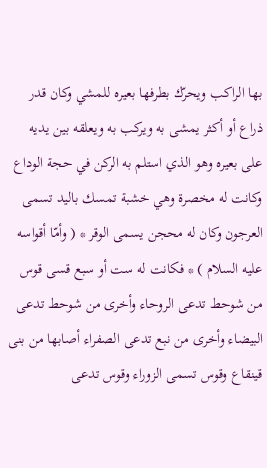بها الراكب ويحرّك بطرفها بعيره للمشي وكان قدر ذراع أو أكثر يمشى به ويركب به ويعلقه بين يديه على بعيره وهو الذي استلم به الركن في حجة الوداع وكانت له مخصرة وهي خشبة تمسك باليد تسمى العرجون وكان له محجن يسمى الوقر * ( وأمّا أقواسه عليه السلام ) * فكانت له ست أو سبع قسى قوس من شوحط تدعى الروحاء وأخرى من شوحط تدعى البيضاء وأخرى من نبع تدعى الصفراء أصابها من بنى قينقاع وقوس تسمى الزوراء وقوس تدعى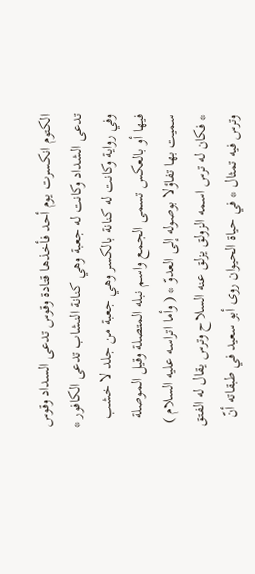الكتوم انكسرت يوم أحد فأخذها قتادة وقوس تدعى السداد وقوس تدعى الشداد وكانت له جعبة وهي كنانة النشاب تدعى الكافور * وفي رواية وكانت له كنانة بالكسر وهي جعبة من جلد لا خشب فيها أو بالعكس تسمى الجمع واسم نبله المتصلة وقيل الموصلة سميت بها تفاؤلا بوصوله إلى العدوّ * ( وأما اتراسه عليه السلام ) * فكان له ترس اسمه الزولق يزلق عنه السلاح وترس يقال له الفتق وترس فيه تمثال * في حياة الحيوان روى أبو سعيد في طبقاته أنّ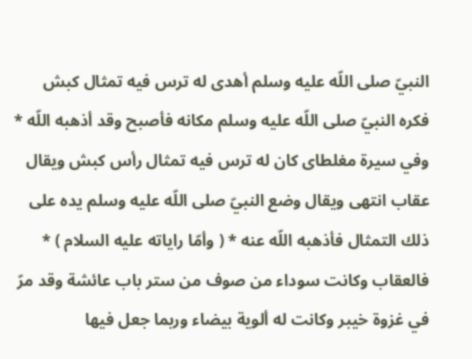النبيّ صلى اللّه عليه وسلم أهدى له ترس فيه تمثال كبش فكره النبيّ صلى اللّه عليه وسلم مكانه فأصبح وقد أذهبه اللّه * وفي سيرة مغلطاى كان له ترس فيه تمثال رأس كبش ويقال عقاب انتهى ويقال وضع النبيّ صلى اللّه عليه وسلم يده على ذلك التمثال فأذهبه اللّه عنه * ( وأمّا راياته عليه السلام ) * فالعقاب وكانت سوداء من صوف من ستر باب عائشة وقد مرّ في غزوة خيبر وكانت له ألوية بيضاء وربما جعل فيها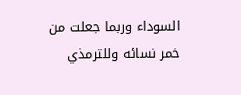السوداء وربما جعلت من خمر نسائه وللترمذي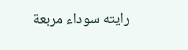رايته سوداء مربعة